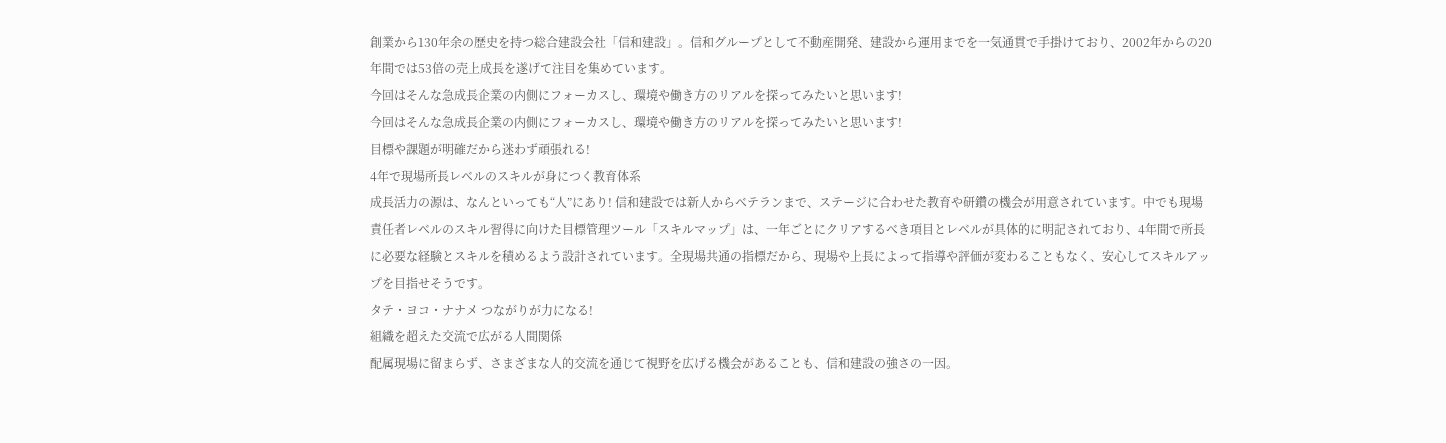創業から130年余の歴史を持つ総合建設会社「信和建設」。信和グループとして不動産開発、建設から運用までを一気通貫で手掛けており、2002年からの20年間では53倍の売上成長を遂げて注目を集めています。
今回はそんな急成長企業の内側にフォーカスし、環境や働き方のリアルを探ってみたいと思います!
今回はそんな急成長企業の内側にフォーカスし、環境や働き方のリアルを探ってみたいと思います!
目標や課題が明確だから迷わず頑張れる!
4年で現場所長レベルのスキルが身につく教育体系
成長活力の源は、なんといっても“人”にあり! 信和建設では新人からベテランまで、ステージに合わせた教育や研鑽の機会が用意されています。中でも現場責任者レベルのスキル習得に向けた目標管理ツール「スキルマップ」は、一年ごとにクリアするべき項目とレベルが具体的に明記されており、4年間で所長に必要な経験とスキルを積めるよう設計されています。全現場共通の指標だから、現場や上長によって指導や評価が変わることもなく、安心してスキルアップを目指せそうです。
タテ・ヨコ・ナナメ つながりが力になる!
組織を超えた交流で広がる人間関係
配属現場に留まらず、さまざまな人的交流を通じて視野を広げる機会があることも、信和建設の強さの一因。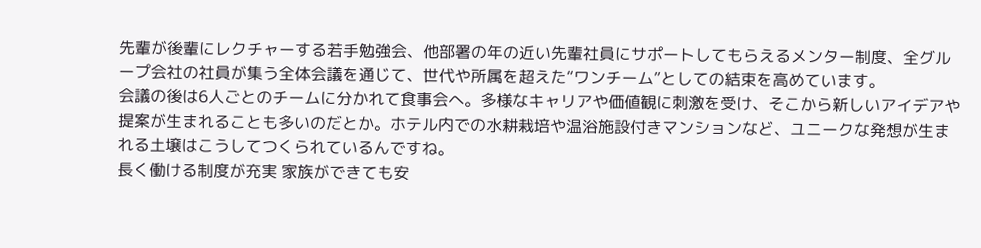先輩が後輩にレクチャーする若手勉強会、他部署の年の近い先輩社員にサポートしてもらえるメンター制度、全グループ会社の社員が集う全体会議を通じて、世代や所属を超えた“ワンチーム”としての結束を高めています。
会議の後は6人ごとのチームに分かれて食事会へ。多様なキャリアや価値観に刺激を受け、そこから新しいアイデアや提案が生まれることも多いのだとか。ホテル内での水耕栽培や温浴施設付きマンションなど、ユニークな発想が生まれる土壌はこうしてつくられているんですね。
長く働ける制度が充実 家族ができても安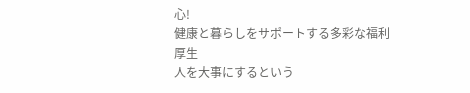心!
健康と暮らしをサポートする多彩な福利厚生
人を大事にするという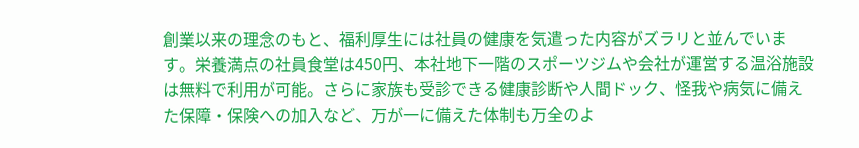創業以来の理念のもと、福利厚生には社員の健康を気遣った内容がズラリと並んでいます。栄養満点の社員食堂は450円、本社地下一階のスポーツジムや会社が運営する温浴施設は無料で利用が可能。さらに家族も受診できる健康診断や人間ドック、怪我や病気に備えた保障・保険への加入など、万が一に備えた体制も万全のよ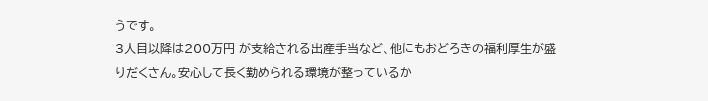うです。
3人目以降は200万円 が支給される出産手当など、他にもおどろきの福利厚生が盛りだくさん。安心して長く勤められる環境が整っているか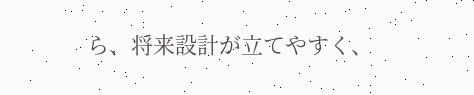ら、将来設計が立てやすく、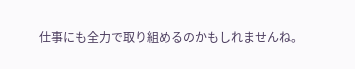仕事にも全力で取り組めるのかもしれませんね。